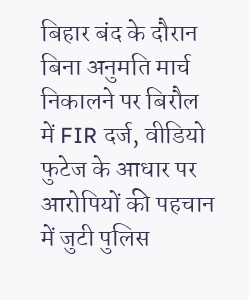बिहार बंद के दौरान बिना अनुमति मार्च निकालने पर बिरौल में FIR दर्ज, वीडियो फुटेज के आधार पर आरोपियों की पहचान में जुटी पुलिस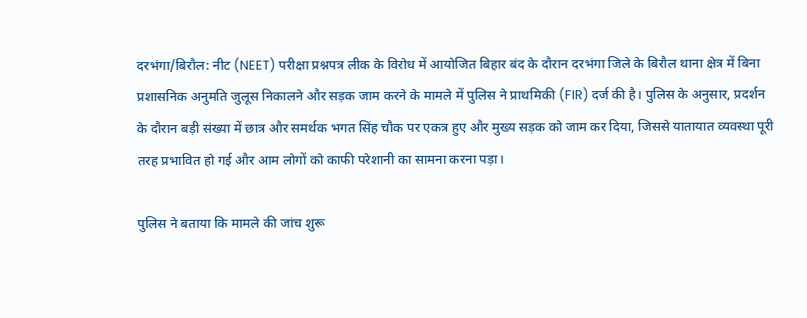दरभंगा/बिरौल: नीट (NEET) परीक्षा प्रश्नपत्र लीक के विरोध में आयोजित बिहार बंद के दौरान दरभंगा जिले के बिरौल थाना क्षेत्र में बिना प्रशासनिक अनुमति जुलूस निकालने और सड़क जाम करने के मामले में पुलिस ने प्राथमिकी (FIR) दर्ज की है। पुलिस के अनुसार, प्रदर्शन के दौरान बड़ी संख्या में छात्र और समर्थक भगत सिंह चौक पर एकत्र हुए और मुख्य सड़क को जाम कर दिया, जिससे यातायात व्यवस्था पूरी तरह प्रभावित हो गई और आम लोगों को काफी परेशानी का सामना करना पड़ा।

पुलिस ने बताया कि मामले की जांच शुरू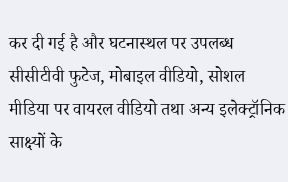कर दी गई है और घटनास्थल पर उपलब्ध सीसीटीवी फुटेज, मोबाइल वीडियो, सोशल मीडिया पर वायरल वीडियो तथा अन्य इलेक्ट्रॉनिक साक्ष्यों के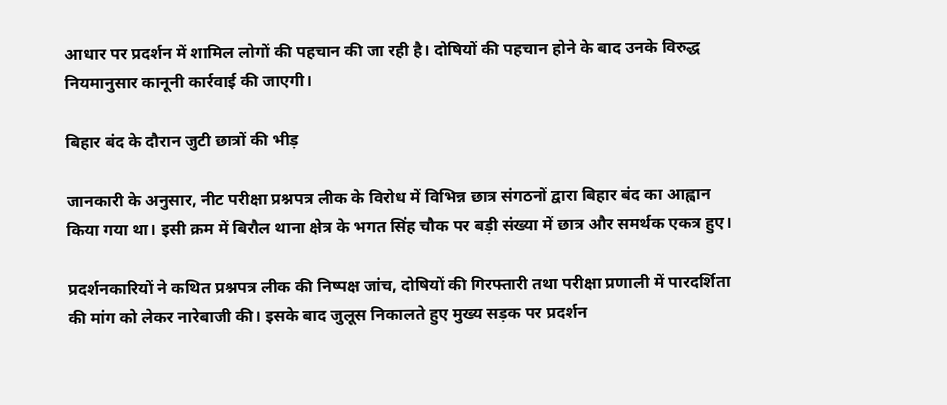आधार पर प्रदर्शन में शामिल लोगों की पहचान की जा रही है। दोषियों की पहचान होने के बाद उनके विरुद्ध नियमानुसार कानूनी कार्रवाई की जाएगी।

बिहार बंद के दौरान जुटी छात्रों की भीड़

जानकारी के अनुसार, नीट परीक्षा प्रश्नपत्र लीक के विरोध में विभिन्न छात्र संगठनों द्वारा बिहार बंद का आह्वान किया गया था। इसी क्रम में बिरौल थाना क्षेत्र के भगत सिंह चौक पर बड़ी संख्या में छात्र और समर्थक एकत्र हुए।

प्रदर्शनकारियों ने कथित प्रश्नपत्र लीक की निष्पक्ष जांच, दोषियों की गिरफ्तारी तथा परीक्षा प्रणाली में पारदर्शिता की मांग को लेकर नारेबाजी की। इसके बाद जुलूस निकालते हुए मुख्य सड़क पर प्रदर्शन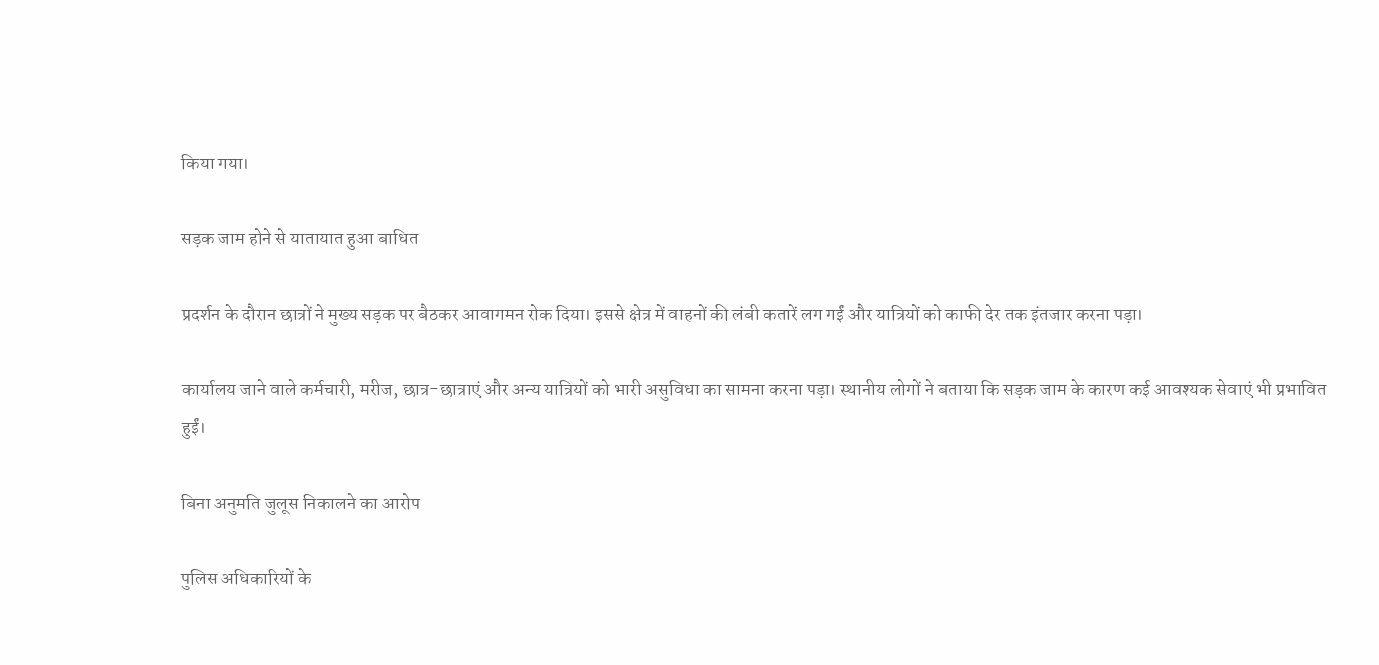किया गया।

सड़क जाम होने से यातायात हुआ बाधित

प्रदर्शन के दौरान छात्रों ने मुख्य सड़क पर बैठकर आवागमन रोक दिया। इससे क्षेत्र में वाहनों की लंबी कतारें लग गईं और यात्रियों को काफी देर तक इंतजार करना पड़ा।

कार्यालय जाने वाले कर्मचारी, मरीज, छात्र-छात्राएं और अन्य यात्रियों को भारी असुविधा का सामना करना पड़ा। स्थानीय लोगों ने बताया कि सड़क जाम के कारण कई आवश्यक सेवाएं भी प्रभावित हुईं।

बिना अनुमति जुलूस निकालने का आरोप

पुलिस अधिकारियों के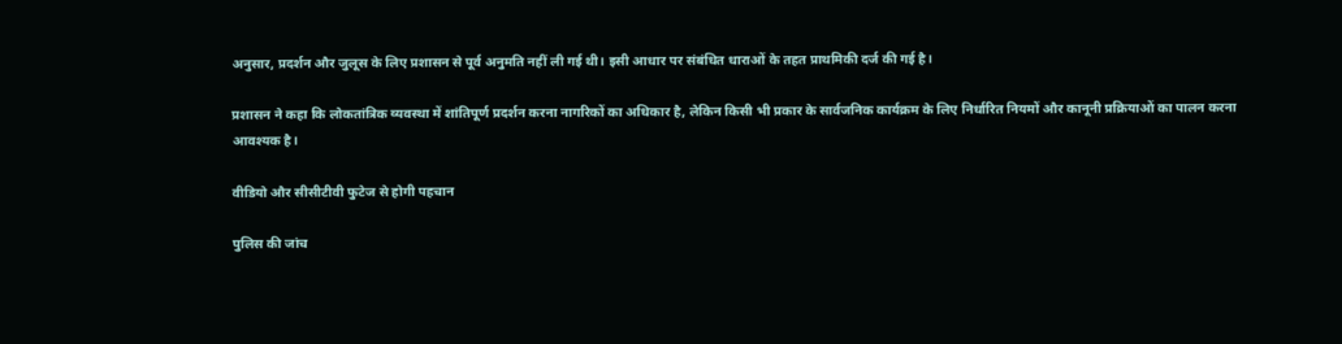अनुसार, प्रदर्शन और जुलूस के लिए प्रशासन से पूर्व अनुमति नहीं ली गई थी। इसी आधार पर संबंधित धाराओं के तहत प्राथमिकी दर्ज की गई है।

प्रशासन ने कहा कि लोकतांत्रिक व्यवस्था में शांतिपूर्ण प्रदर्शन करना नागरिकों का अधिकार है, लेकिन किसी भी प्रकार के सार्वजनिक कार्यक्रम के लिए निर्धारित नियमों और कानूनी प्रक्रियाओं का पालन करना आवश्यक है।

वीडियो और सीसीटीवी फुटेज से होगी पहचान

पुलिस की जांच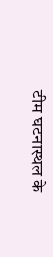टीम घटनास्थल के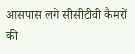आसपास लगे सीसीटीवी कैमरों की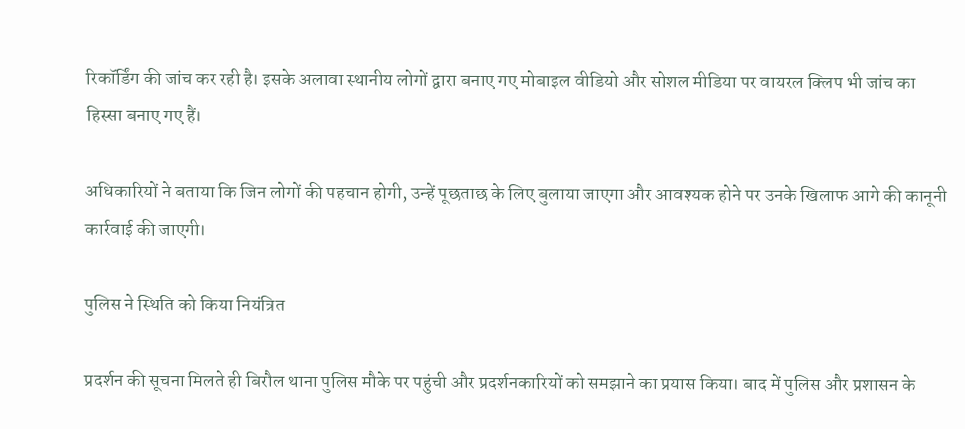रिकॉर्डिंग की जांच कर रही है। इसके अलावा स्थानीय लोगों द्वारा बनाए गए मोबाइल वीडियो और सोशल मीडिया पर वायरल क्लिप भी जांच का हिस्सा बनाए गए हैं।

अधिकारियों ने बताया कि जिन लोगों की पहचान होगी, उन्हें पूछताछ के लिए बुलाया जाएगा और आवश्यक होने पर उनके खिलाफ आगे की कानूनी कार्रवाई की जाएगी।

पुलिस ने स्थिति को किया नियंत्रित

प्रदर्शन की सूचना मिलते ही बिरौल थाना पुलिस मौके पर पहुंची और प्रदर्शनकारियों को समझाने का प्रयास किया। बाद में पुलिस और प्रशासन के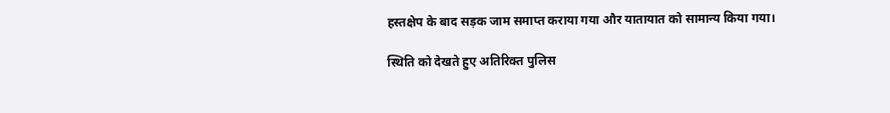हस्तक्षेप के बाद सड़क जाम समाप्त कराया गया और यातायात को सामान्य किया गया।

स्थिति को देखते हुए अतिरिक्त पुलिस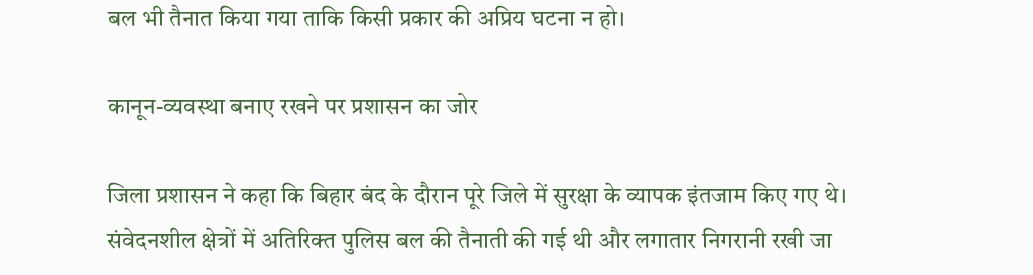बल भी तैनात किया गया ताकि किसी प्रकार की अप्रिय घटना न हो।

कानून-व्यवस्था बनाए रखने पर प्रशासन का जोर

जिला प्रशासन ने कहा कि बिहार बंद के दौरान पूरे जिले में सुरक्षा के व्यापक इंतजाम किए गए थे। संवेदनशील क्षेत्रों में अतिरिक्त पुलिस बल की तैनाती की गई थी और लगातार निगरानी रखी जा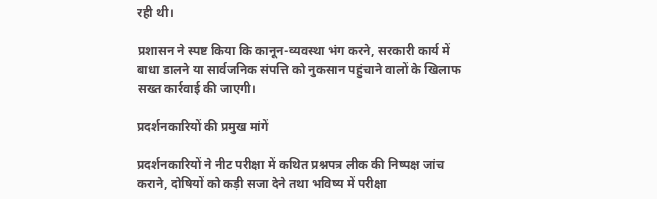रही थी।

प्रशासन ने स्पष्ट किया कि कानून-व्यवस्था भंग करने, सरकारी कार्य में बाधा डालने या सार्वजनिक संपत्ति को नुकसान पहुंचाने वालों के खिलाफ सख्त कार्रवाई की जाएगी।

प्रदर्शनकारियों की प्रमुख मांगें

प्रदर्शनकारियों ने नीट परीक्षा में कथित प्रश्नपत्र लीक की निष्पक्ष जांच कराने, दोषियों को कड़ी सजा देने तथा भविष्य में परीक्षा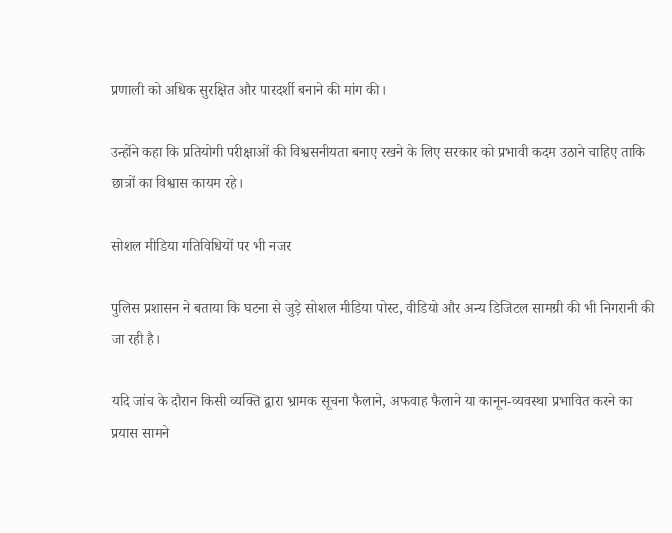प्रणाली को अधिक सुरक्षित और पारदर्शी बनाने की मांग की।

उन्होंने कहा कि प्रतियोगी परीक्षाओं की विश्वसनीयता बनाए रखने के लिए सरकार को प्रभावी कदम उठाने चाहिए ताकि छात्रों का विश्वास कायम रहे।

सोशल मीडिया गतिविधियों पर भी नजर

पुलिस प्रशासन ने बताया कि घटना से जुड़े सोशल मीडिया पोस्ट, वीडियो और अन्य डिजिटल सामग्री की भी निगरानी की जा रही है।

यदि जांच के दौरान किसी व्यक्ति द्वारा भ्रामक सूचना फैलाने, अफवाह फैलाने या कानून-व्यवस्था प्रभावित करने का प्रयास सामने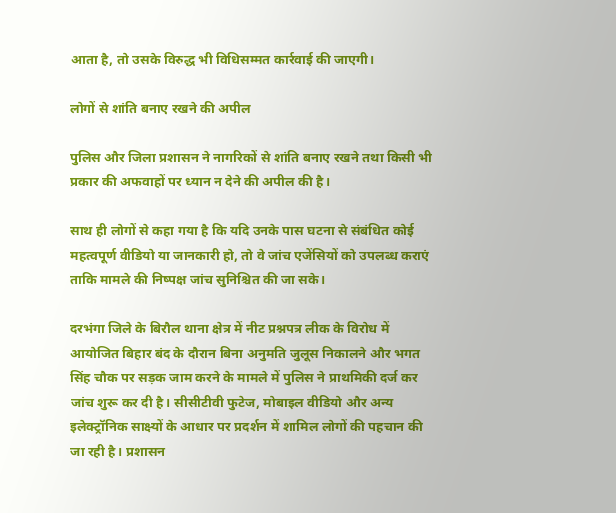आता है, तो उसके विरुद्ध भी विधिसम्मत कार्रवाई की जाएगी।

लोगों से शांति बनाए रखने की अपील

पुलिस और जिला प्रशासन ने नागरिकों से शांति बनाए रखने तथा किसी भी प्रकार की अफवाहों पर ध्यान न देने की अपील की है।

साथ ही लोगों से कहा गया है कि यदि उनके पास घटना से संबंधित कोई महत्वपूर्ण वीडियो या जानकारी हो, तो वे जांच एजेंसियों को उपलब्ध कराएं ताकि मामले की निष्पक्ष जांच सुनिश्चित की जा सके।

दरभंगा जिले के बिरौल थाना क्षेत्र में नीट प्रश्नपत्र लीक के विरोध में आयोजित बिहार बंद के दौरान बिना अनुमति जुलूस निकालने और भगत सिंह चौक पर सड़क जाम करने के मामले में पुलिस ने प्राथमिकी दर्ज कर जांच शुरू कर दी है। सीसीटीवी फुटेज, मोबाइल वीडियो और अन्य इलेक्ट्रॉनिक साक्ष्यों के आधार पर प्रदर्शन में शामिल लोगों की पहचान की जा रही है। प्रशासन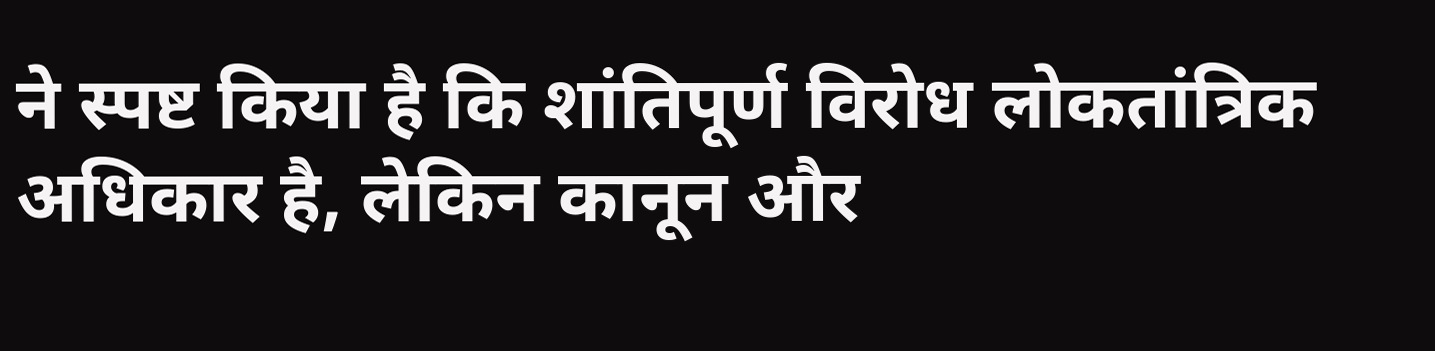ने स्पष्ट किया है कि शांतिपूर्ण विरोध लोकतांत्रिक अधिकार है, लेकिन कानून और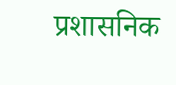प्रशासनिक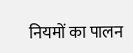नियमों का पालन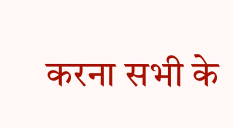करना सभी के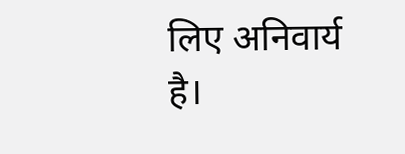लिए अनिवार्य है।